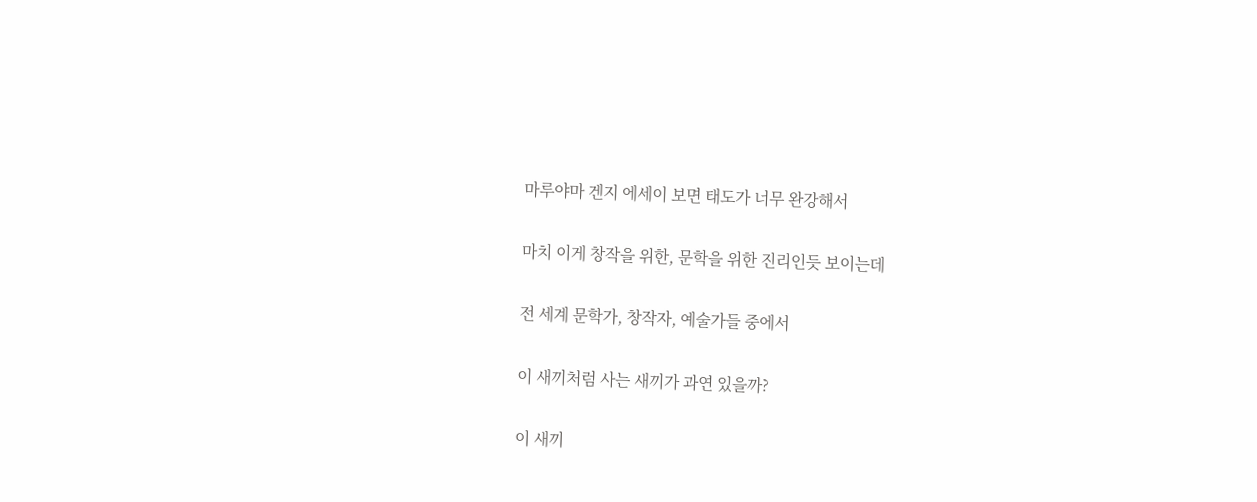마루야마 겐지 에세이 보면 태도가 너무 완강해서

마치 이게 창작을 위한, 문학을 위한 진리인듯 보이는데

전 세계 문학가, 창작자, 예술가들 중에서

이 새끼처럼 사는 새끼가 과연 있을까?

이 새끼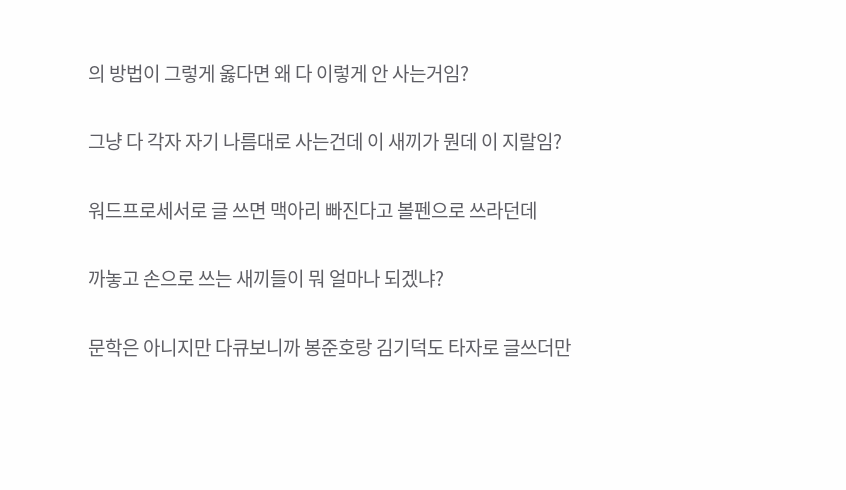의 방법이 그렇게 옳다면 왜 다 이렇게 안 사는거임?

그냥 다 각자 자기 나름대로 사는건데 이 새끼가 뭔데 이 지랄임?

워드프로세서로 글 쓰면 맥아리 빠진다고 볼펜으로 쓰라던데

까놓고 손으로 쓰는 새끼들이 뭐 얼마나 되겠냐?

문학은 아니지만 다큐보니까 봉준호랑 김기덕도 타자로 글쓰더만